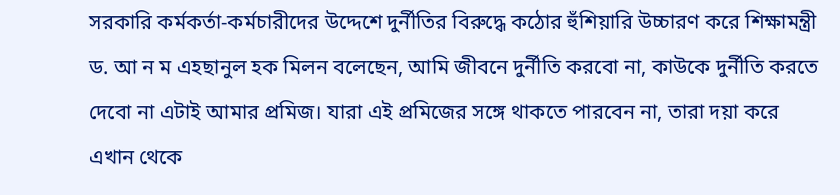সরকারি কর্মকর্তা-কর্মচারীদের উদ্দেশে দুর্নীতির বিরুদ্ধে কঠোর হুঁশিয়ারি উচ্চারণ করে শিক্ষামন্ত্রী ড. আ ন ম এহছানুল হক মিলন বলেছেন, আমি জীবনে দুর্নীতি করবো না, কাউকে দুর্নীতি করতে দেবো না এটাই আমার প্রমিজ। যারা এই প্রমিজের সঙ্গে থাকতে পারবেন না, তারা দয়া করে এখান থেকে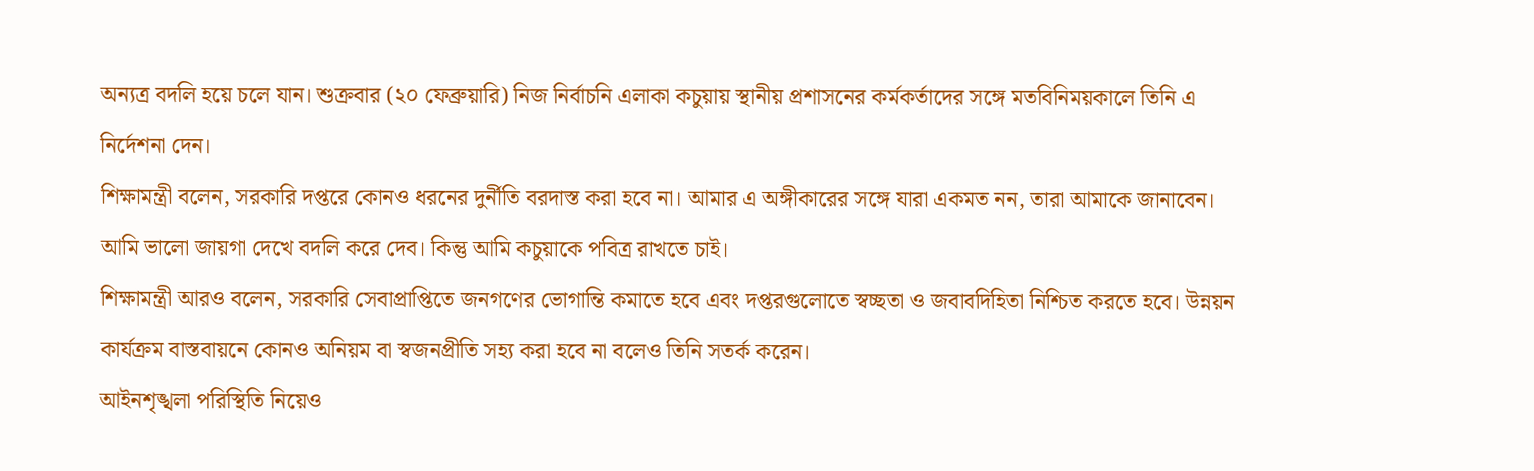অন্যত্র বদলি হয়ে চলে যান। শুক্রবার (২০ ফেব্রুয়ারি) নিজ নির্বাচনি এলাকা কচুয়ায় স্থানীয় প্রশাসনের কর্মকর্তাদের সঙ্গে মতবিনিময়কালে তিনি এ নির্দেশনা দেন।
শিক্ষামন্ত্রী বলেন, সরকারি দপ্তরে কোনও ধরনের দুর্নীতি বরদাস্ত করা হবে না। আমার এ অঙ্গীকারের সঙ্গে যারা একমত নন, তারা আমাকে জানাবেন। আমি ভালো জায়গা দেখে বদলি করে দেব। কিন্তু আমি কচুয়াকে পবিত্র রাখতে চাই।
শিক্ষামন্ত্রী আরও বলেন, সরকারি সেবাপ্রাপ্তিতে জনগণের ভোগান্তি কমাতে হবে এবং দপ্তরগুলোতে স্বচ্ছতা ও জবাবদিহিতা নিশ্চিত করতে হবে। উন্নয়ন কার্যক্রম বাস্তবায়নে কোনও অনিয়ম বা স্বজনপ্রীতি সহ্য করা হবে না বলেও তিনি সতর্ক করেন।
আইনশৃঙ্খলা পরিস্থিতি নিয়েও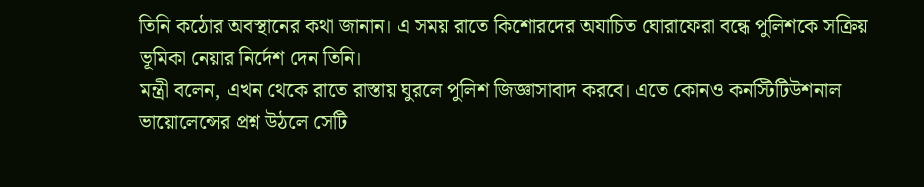তিনি কঠোর অবস্থানের কথা জানান। এ সময় রাতে কিশোরদের অযাচিত ঘোরাফেরা বন্ধে পুলিশকে সক্রিয় ভূমিকা নেয়ার নির্দেশ দেন তিনি।
মন্ত্রী বলেন, এখন থেকে রাতে রাস্তায় ঘুরলে পুলিশ জিজ্ঞাসাবাদ করবে। এতে কোনও কনস্টিটিউশনাল ভায়োলেন্সের প্রশ্ন উঠলে সেটি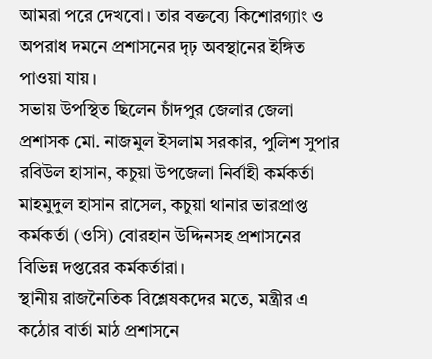আমরা পরে দেখবো। তার বক্তব্যে কিশোরগ্যাং ও অপরাধ দমনে প্রশাসনের দৃঢ় অবস্থানের ইঙ্গিত পাওয়া যায়।
সভায় উপস্থিত ছিলেন চাঁদপুর জেলার জেলা প্রশাসক মো. নাজমুল ইসলাম সরকার, পুলিশ সুপার রবিউল হাসান, কচুয়া উপজেলা নির্বাহী কর্মকর্তা মাহমুদুল হাসান রাসেল, কচুয়া থানার ভারপ্রাপ্ত কর্মকর্তা (ওসি) বোরহান উদ্দিনসহ প্রশাসনের বিভিন্ন দপ্তরের কর্মকর্তারা।
স্থানীয় রাজনৈতিক বিশ্লেষকদের মতে, মন্ত্রীর এ কঠোর বার্তা মাঠ প্রশাসনে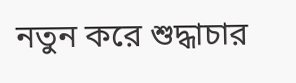নতুন করে শুদ্ধাচার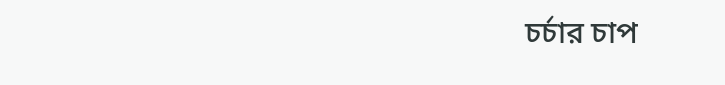চর্চার চাপ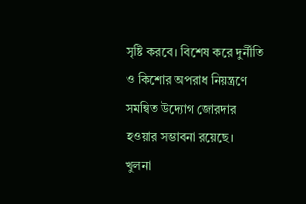সৃষ্টি করবে। বিশেষ করে দুর্নীতি ও কিশোর অপরাধ নিয়ন্ত্রণে সমন্বিত উদ্যোগ জোরদার হওয়ার সম্ভাবনা রয়েছে।
খুলনা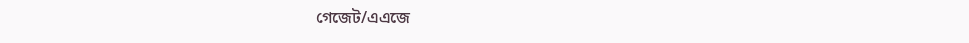গেজেট/এএজে